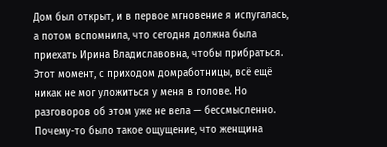Дом был открыт, и в первое мгновение я испугалась, а потом вспомнила, что сегодня должна была приехать Ирина Владиславовна, чтобы прибраться. Этот момент, с приходом домработницы, всё ещё никак не мог уложиться у меня в голове. Но разговоров об этом уже не вела — бессмысленно. Почему-то было такое ощущение, что женщина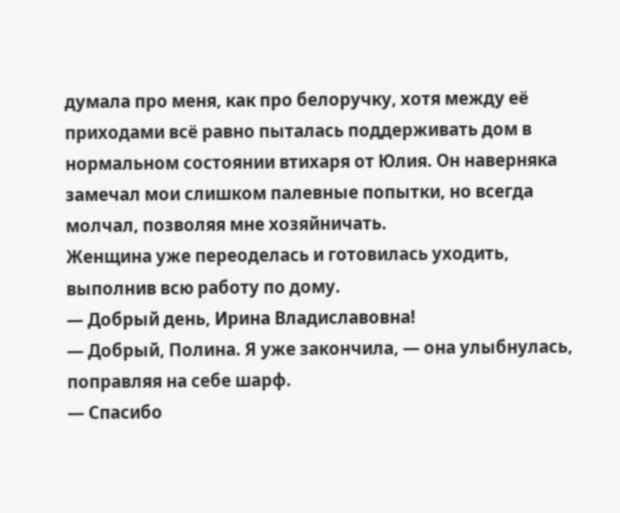думала про меня, как про белоручку, хотя между её приходами всё равно пыталась поддерживать дом в нормальном состоянии втихаря от Юлия. Он наверняка замечал мои слишком палевные попытки, но всегда молчал, позволяя мне хозяйничать.
Женщина уже переоделась и готовилась уходить, выполнив всю работу по дому.
— Добрый день, Ирина Владиславовна!
— Добрый, Полина. Я уже закончила, — она улыбнулась, поправляя на себе шарф.
— Спасибо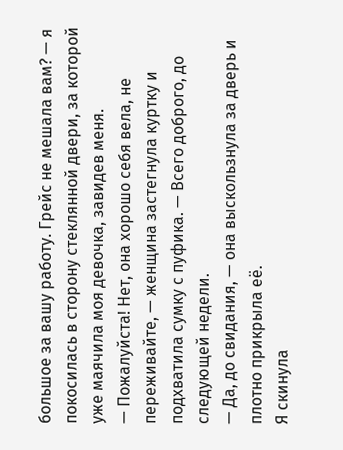большое за вашу работу. Грейс не мешала вам? — я покосилась в сторону стеклянной двери, за которой уже маячила моя девочка, завидев меня.
— Пожалуйста! Нет, она хорошо себя вела, не переживайте, — женщина застегнула куртку и подхватила сумку с пуфика. — Всего доброго, до следующей недели.
— Да, до свидания, — она выскользнула за дверь и плотно прикрыла её.
Я скинула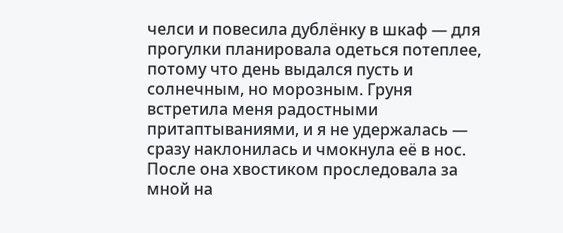челси и повесила дублёнку в шкаф — для прогулки планировала одеться потеплее, потому что день выдался пусть и солнечным, но морозным. Груня встретила меня радостными притаптываниями, и я не удержалась — сразу наклонилась и чмокнула её в нос. После она хвостиком проследовала за мной на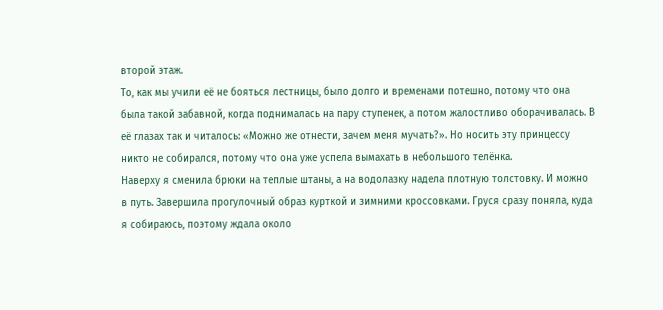второй этаж.
То, как мы учили её не бояться лестницы, было долго и временами потешно, потому что она была такой забавной, когда поднималась на пару ступенек, а потом жалостливо оборачивалась. В её глазах так и читалось: «Можно же отнести, зачем меня мучать?». Но носить эту принцессу никто не собирался, потому что она уже успела вымахать в небольшого телёнка.
Наверху я сменила брюки на теплые штаны, а на водолазку надела плотную толстовку. И можно в путь. Завершила прогулочный образ курткой и зимними кроссовками. Груся сразу поняла, куда я собираюсь, поэтому ждала около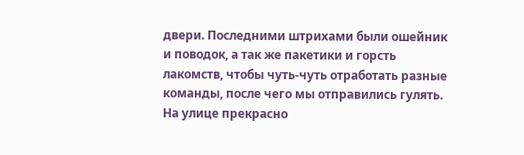двери. Последними штрихами были ошейник и поводок, а так же пакетики и горсть лакомств, чтобы чуть-чуть отработать разные команды, после чего мы отправились гулять.
На улице прекрасно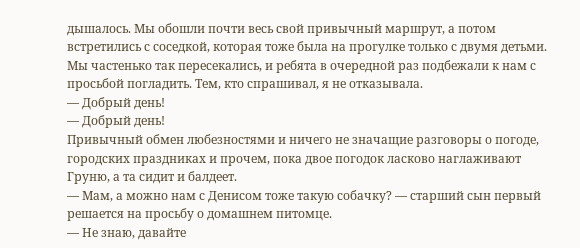дышалось. Мы обошли почти весь свой привычный маршрут, а потом встретились с соседкой, которая тоже была на прогулке только с двумя детьми. Мы частенько так пересекались, и ребята в очередной раз подбежали к нам с просьбой погладить. Тем, кто спрашивал, я не отказывала.
— Добрый день!
— Добрый день!
Привычный обмен любезностями и ничего не значащие разговоры о погоде, городских праздниках и прочем, пока двое погодок ласково наглаживают Груню, а та сидит и балдеет.
— Мам, а можно нам с Денисом тоже такую собачку? — старший сын первый решается на просьбу о домашнем питомце.
— Не знаю, давайте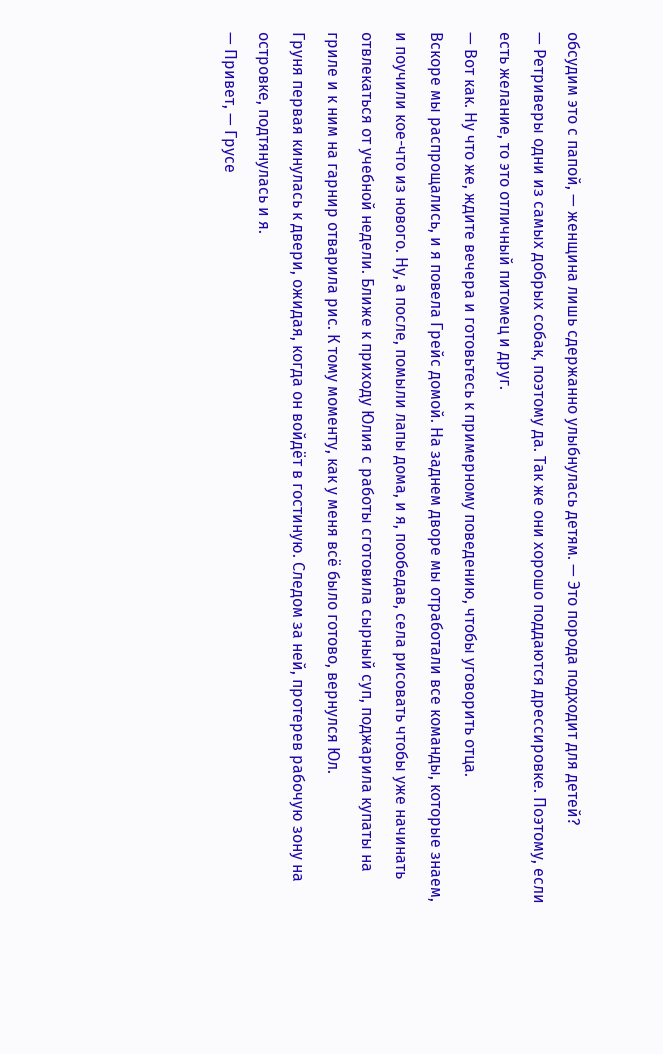обсудим это с папой, — женщина лишь сдержанно улыбнулась детям. — Это порода подходит для детей?
— Ретриверы одни из самых добрых собак, поэтому да. Так же они хорошо поддаются дрессировке. Поэтому, если есть желание, то это отличный питомец и друг.
— Вот как. Ну что же, ждите вечера и готовьтесь к примерному поведению, чтобы уговорить отца.
Вскоре мы распрощались, и я повела Грейс домой. На заднем дворе мы отработали все команды, которые знаем, и поучили кое-что из нового. Ну, а после, помыли лапы дома, и я, пообедав, села рисовать чтобы уже начинать отвлекаться от учебной недели. Ближе к приходу Юлия с работы сготовила сырный суп, поджарила купаты на гриле и к ним на гарнир отварила рис. К тому моменту, как у меня всё было готово, вернулся Юл.
Груня первая кинулась к двери, ожидая, когда он войдёт в гостиную. Следом за ней, протерев рабочую зону на островке, подтянулась и я.
— Привет, — Грусе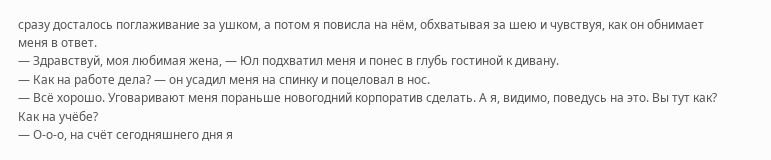сразу досталось поглаживание за ушком, а потом я повисла на нём, обхватывая за шею и чувствуя, как он обнимает меня в ответ.
— Здравствуй, моя любимая жена, — Юл подхватил меня и понес в глубь гостиной к дивану.
— Как на работе дела? — он усадил меня на спинку и поцеловал в нос.
— Всё хорошо. Уговаривают меня пораньше новогодний корпоратив сделать. А я, видимо, поведусь на это. Вы тут как? Как на учёбе?
— О-о-о, на счёт сегодняшнего дня я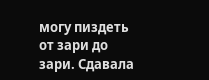могу пиздеть от зари до зари. Сдавала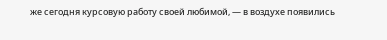же сегодня курсовую работу своей любимой, — в воздухе появились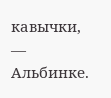кавычки, — Альбинке.